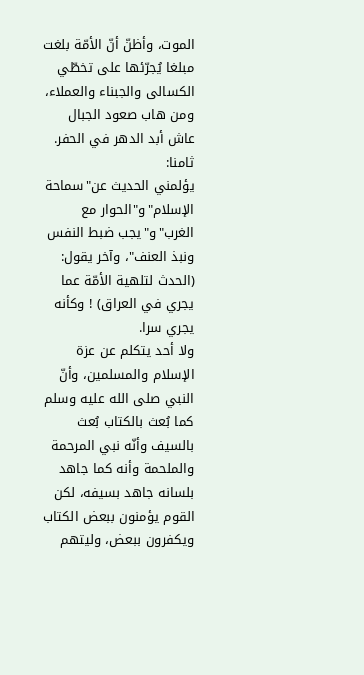الموت، وأظنّ أنّ الأمّة بلغت مبلغا يُجرّئها على تخطّي الكسالى والجبناء والعملاء، ومن هاب صعود الجبال عاش أبد الدهر في الحفر.
ثامنا:
يؤلمني الحديث عن"سماحة الإسلام"و"الحوار مع الغرب"و"يجب ضبط النفس ونبذ العنف"، وآخر يقول: (الحدث لتلهية الأمّة عما يجري في العراق) ! وكأنه يجري سرا.
ولا أحد يتكلم عن عزة الإسلام والمسلمين، وأنّ النبي صلى الله عليه وسلم كما بُعث بالكتاب بُعث بالسيف وأنّه نبي المرحمة والملحمة وأنه كما جاهد بلسانه جاهد بسيفه، لكن القوم يؤمنون ببعض الكتاب ويكفرون ببعض، وليتهم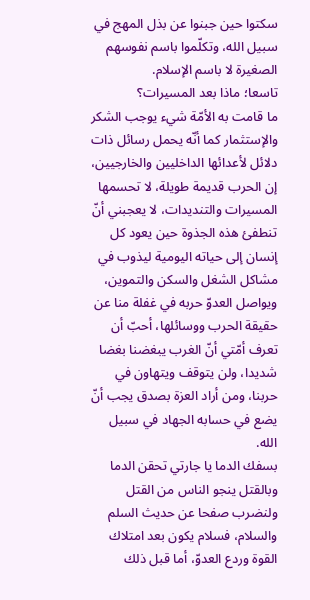سكتوا حين جبنوا عن بذل المهج في سبيل الله، وتكلّموا باسم نفوسهم الصغيرة لا باسم الإسلام.
تاسعا؛ ماذا بعد المسيرات؟
ما قامت به الأمّة شيء يوجب الشكر والإستثمار كما أنّه يحمل رسائل ذات دلائل لأعدائها الداخليين والخارجيين، إن الحرب قديمة طويلة، لا تحسمها المسيرات والتنديدات، لا يعجبني أنّ تنطفئ هذه الجذوة حين يعود كل إنسان إلى حياته اليومية ليذوب في مشاكل الشغل والسكن والتموين، ويواصل العدوّ حربه في غفلة منا عن حقيقة الحرب ووسائلها، أحبّ أن تعرف أمّتي أنّ الغرب يبغضنا بغضا شديدا، ولن يتوقف ويتهاون في حربنا، ومن أراد العزة بصدق يجب أنّ يضع في حسابه الجهاد في سبيل الله.
بسفك الدما يا جارتي تحقن الدما
وبالقتل ينجو الناس من القتل
ولنضرب صفحا عن حديث السلم والسلام، فسلام يكون بعد امتلاك القوة وردع العدوّ، أما قبل ذلك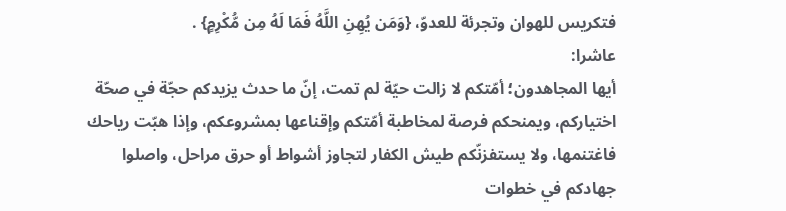فتكريس للهوان وتجرئة للعدوّ، {وَمَن يُهِنِ اللَّهُ فَمَا لَهُ مِن مُّكْرِمٍ} .
عاشرا:
أيها المجاهدون؛ أمّتكم لا زالت حيّة لم تمت، إنّ ما حدث يزيدكم حجّة في صحّة اختياركم، ويمنحكم فرصة لمخاطبة أمّتكم وإقناعها بمشروعكم، وإذا هبّت رياحك فاغتنمها، ولا يستفزنّكم طيش الكفار لتجاوز أشواط أو حرق مراحل، واصلوا جهادكم في خطوات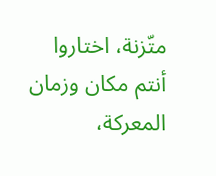متّزنة، اختاروا أنتم مكان وزمان المعركة،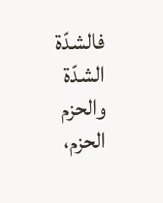فالشدّة الشدّة والحزم الحزم،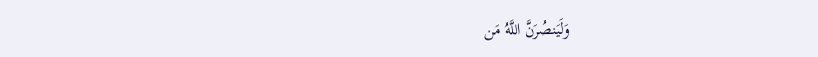وَلَيَنصُرَنَّ اللَّهُ مَن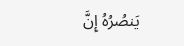يَنصُرُهُ إِنَّ